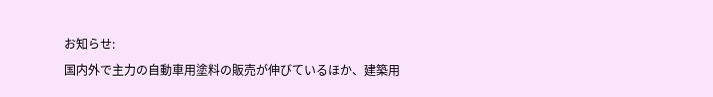お知らせ:
国内外で主力の自動車用塗料の販売が伸びているほか、建築用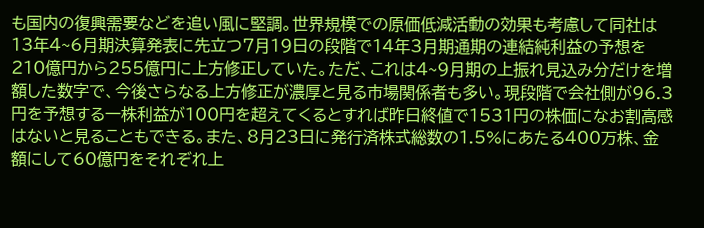も国内の復興需要などを追い風に堅調。世界規模での原価低減活動の効果も考慮して同社は13年4~6月期決算発表に先立つ7月19日の段階で14年3月期通期の連結純利益の予想を210億円から255億円に上方修正していた。ただ、これは4~9月期の上振れ見込み分だけを増額した数字で、今後さらなる上方修正が濃厚と見る市場関係者も多い。現段階で会社側が96.3円を予想する一株利益が100円を超えてくるとすれば昨日終値で1531円の株価になお割高感はないと見ることもできる。また、8月23日に発行済株式総数の1.5%にあたる400万株、金額にして60億円をそれぞれ上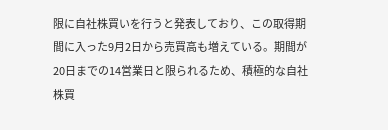限に自社株買いを行うと発表しており、この取得期間に入った9月2日から売買高も増えている。期間が20日までの14営業日と限られるため、積極的な自社株買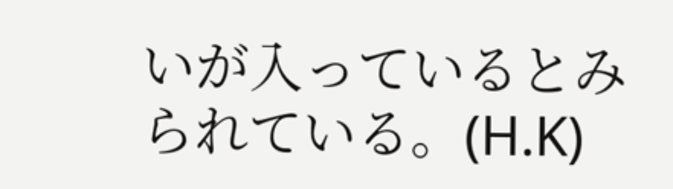いが入っているとみられている。(H.K)